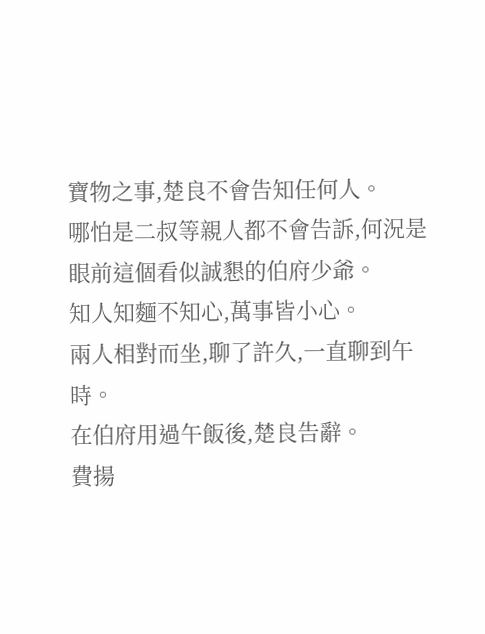寶物之事,楚良不會告知任何人。
哪怕是二叔等親人都不會告訴,何況是眼前這個看似誠懇的伯府少爺。
知人知麵不知心,萬事皆小心。
兩人相對而坐,聊了許久,一直聊到午時。
在伯府用過午飯後,楚良告辭。
費揚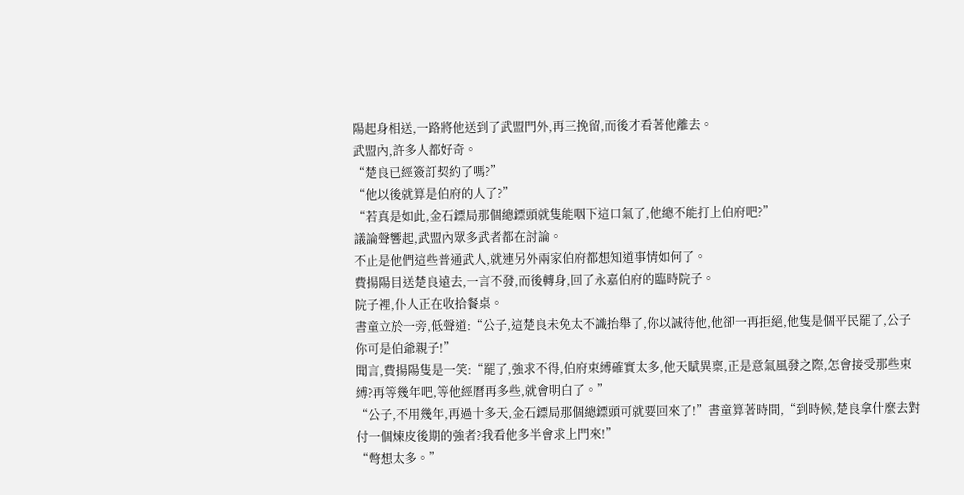陽起身相送,一路將他送到了武盟門外,再三挽留,而後才看著他離去。
武盟內,許多人都好奇。
“楚良已經簽訂契約了嗎?”
“他以後就算是伯府的人了?”
“若真是如此,金石鏢局那個總鏢頭就隻能咽下這口氣了,他總不能打上伯府吧?”
議論聲響起,武盟內眾多武者都在討論。
不止是他們這些普通武人,就連另外兩家伯府都想知道事情如何了。
費揚陽目送楚良遠去,一言不發,而後轉身,回了永嘉伯府的臨時院子。
院子裡,仆人正在收拾餐桌。
書童立於一旁,低聲道:“公子,這楚良未免太不識抬舉了,你以誠待他,他卻一再拒絕,他隻是個平民罷了,公子你可是伯爺親子!”
聞言,費揚陽隻是一笑:“罷了,強求不得,伯府束縛確實太多,他天賦異稟,正是意氣風發之際,怎會接受那些束縛?再等幾年吧,等他經曆再多些,就會明白了。”
“公子,不用幾年,再過十多天,金石鏢局那個總鏢頭可就要回來了!”書童算著時間,“到時候,楚良拿什麼去對付一個煉皮後期的強者?我看他多半會求上門來!”
“彆想太多。”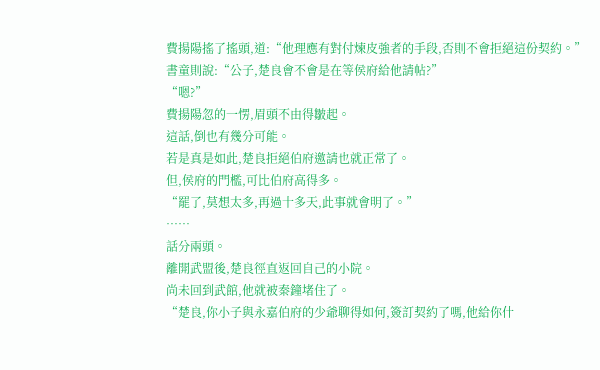費揚陽搖了搖頭,道:“他理應有對付煉皮強者的手段,否則不會拒絕這份契約。”
書童則說:“公子,楚良會不會是在等侯府給他請帖?”
“嗯?”
費揚陽忽的一愣,眉頭不由得皺起。
這話,倒也有幾分可能。
若是真是如此,楚良拒絕伯府邀請也就正常了。
但,侯府的門檻,可比伯府高得多。
“罷了,莫想太多,再過十多天,此事就會明了。”
……
話分兩頭。
離開武盟後,楚良徑直返回自己的小院。
尚未回到武館,他就被秦鐘堵住了。
“楚良,你小子與永嘉伯府的少爺聊得如何,簽訂契約了嗎,他給你什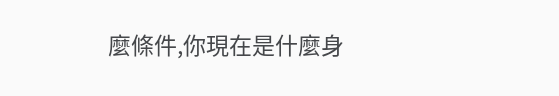麼條件,你現在是什麼身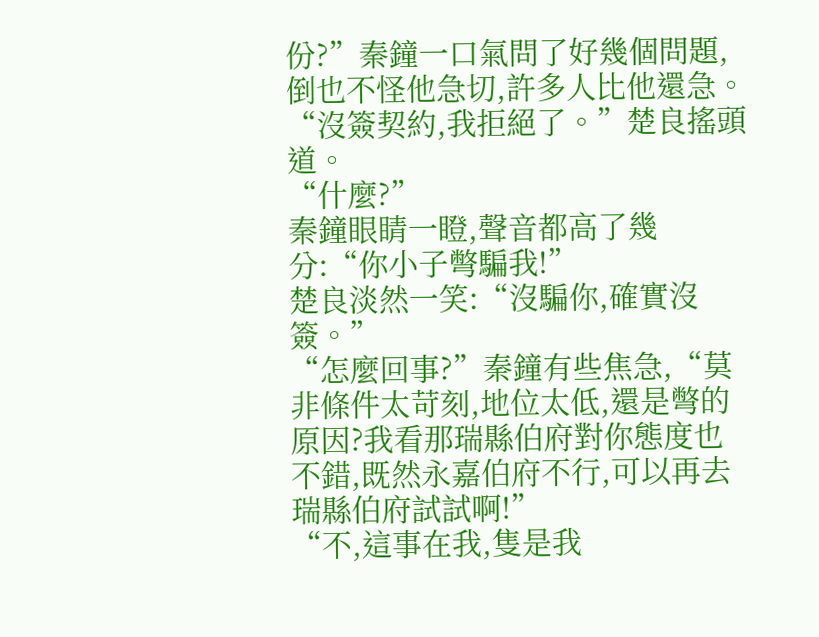份?”秦鐘一口氣問了好幾個問題,倒也不怪他急切,許多人比他還急。
“沒簽契約,我拒絕了。”楚良搖頭道。
“什麼?”
秦鐘眼睛一瞪,聲音都高了幾分:“你小子彆騙我!”
楚良淡然一笑:“沒騙你,確實沒簽。”
“怎麼回事?”秦鐘有些焦急,“莫非條件太苛刻,地位太低,還是彆的原因?我看那瑞縣伯府對你態度也不錯,既然永嘉伯府不行,可以再去瑞縣伯府試試啊!”
“不,這事在我,隻是我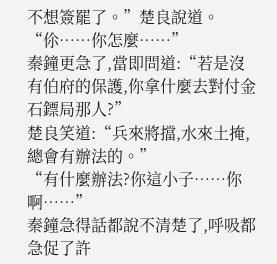不想簽罷了。”楚良說道。
“伱……你怎麼……”
秦鐘更急了,當即問道:“若是沒有伯府的保護,你拿什麼去對付金石鏢局那人?”
楚良笑道:“兵來將擋,水來土掩,總會有辦法的。”
“有什麼辦法?你這小子……你啊……”
秦鐘急得話都說不清楚了,呼吸都急促了許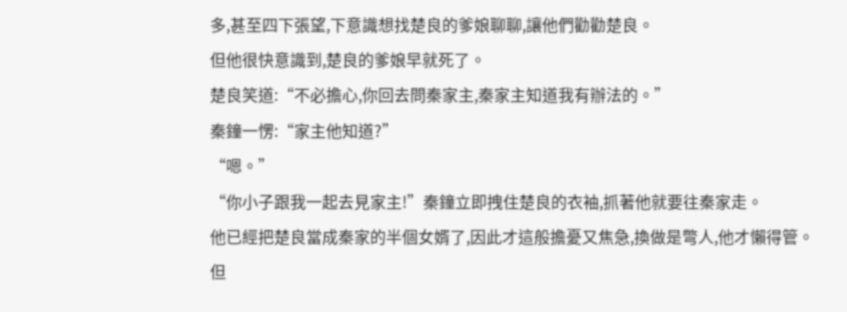多,甚至四下張望,下意識想找楚良的爹娘聊聊,讓他們勸勸楚良。
但他很快意識到,楚良的爹娘早就死了。
楚良笑道:“不必擔心,你回去問秦家主,秦家主知道我有辦法的。”
秦鐘一愣:“家主他知道?”
“嗯。”
“你小子跟我一起去見家主!”秦鐘立即拽住楚良的衣袖,抓著他就要往秦家走。
他已經把楚良當成秦家的半個女婿了,因此才這般擔憂又焦急,換做是彆人,他才懶得管。
但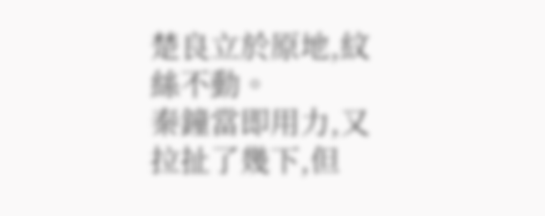楚良立於原地,紋絲不動。
秦鐘當即用力,又拉扯了幾下,但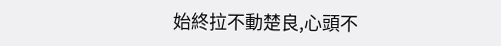始終拉不動楚良,心頭不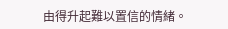由得升起難以置信的情緒。